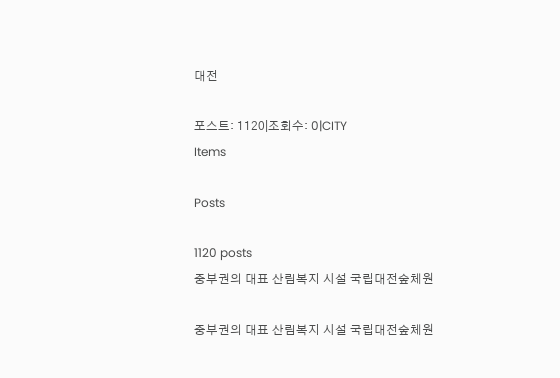대전

포스트: 1120|조회수: 0|CITY
Items

Posts

1120 posts
중부권의 대표 산림복지 시설 국립대전숲체원

중부권의 대표 산림복지 시설 국립대전숲체원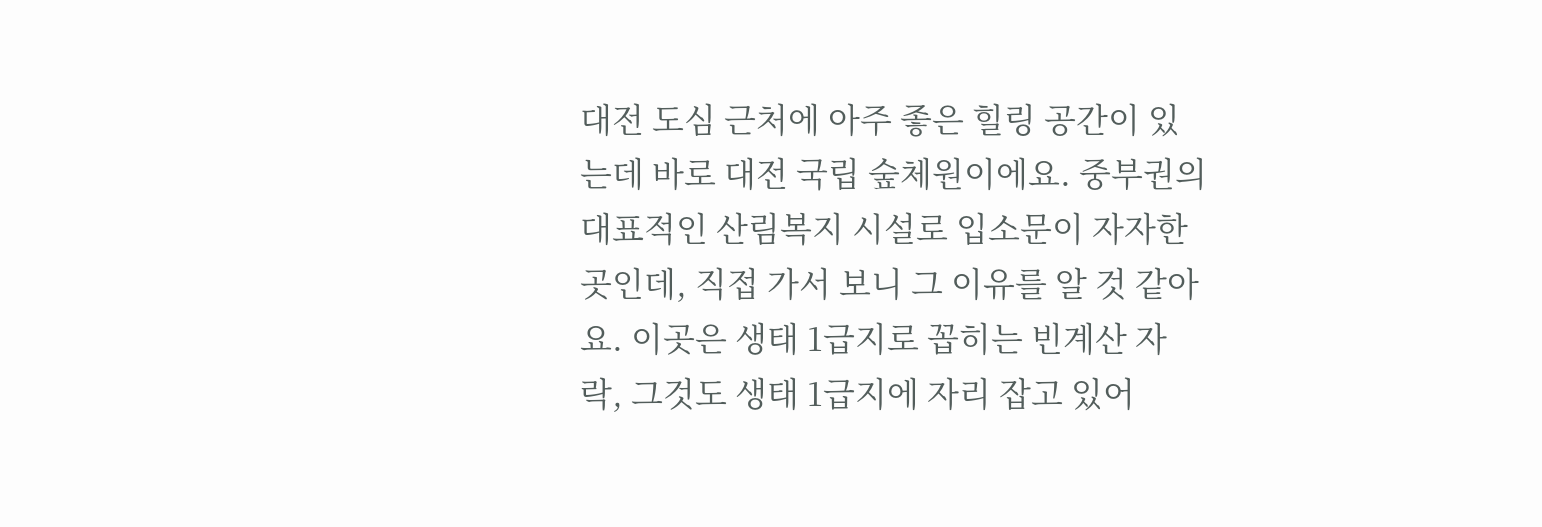대전 도심 근처에 아주 좋은 힐링 공간이 있는데 바로 대전 국립 숲체원이에요. 중부권의 대표적인 산림복지 시설로 입소문이 자자한 곳인데, 직접 가서 보니 그 이유를 알 것 같아요. 이곳은 생태 1급지로 꼽히는 빈계산 자락, 그것도 생태 1급지에 자리 잡고 있어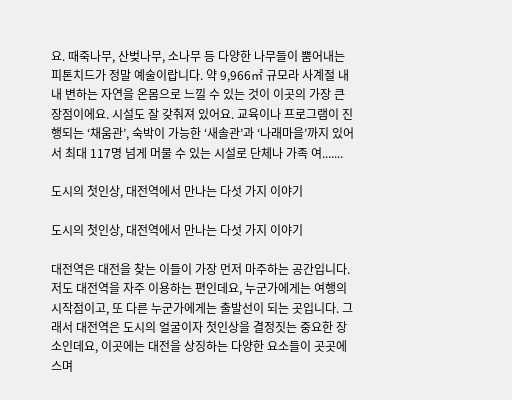요. 때죽나무, 산벚나무, 소나무 등 다양한 나무들이 뿜어내는 피톤치드가 정말 예술이랍니다. 약 9,966㎡ 규모라 사계절 내내 변하는 자연을 온몸으로 느낄 수 있는 것이 이곳의 가장 큰 장점이에요. 시설도 잘 갖춰져 있어요. 교육이나 프로그램이 진행되는 ‘채움관’, 숙박이 가능한 ‘새솔관’과 ‘나래마을’까지 있어서 최대 117명 넘게 머물 수 있는 시설로 단체나 가족 여.......

도시의 첫인상, 대전역에서 만나는 다섯 가지 이야기

도시의 첫인상, 대전역에서 만나는 다섯 가지 이야기

대전역은 대전을 찾는 이들이 가장 먼저 마주하는 공간입니다. 저도 대전역을 자주 이용하는 편인데요, 누군가에게는 여행의 시작점이고, 또 다른 누군가에게는 출발선이 되는 곳입니다. 그래서 대전역은 도시의 얼굴이자 첫인상을 결정짓는 중요한 장소인데요, 이곳에는 대전을 상징하는 다양한 요소들이 곳곳에 스며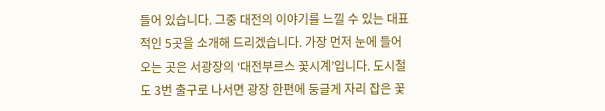들어 있습니다. 그중 대전의 이야기를 느낄 수 있는 대표적인 5곳을 소개해 드리겠습니다. 가장 먼저 눈에 들어오는 곳은 서광장의 ‘대전부르스 꽃시계’입니다. 도시철도 3번 출구로 나서면 광장 한편에 둥글게 자리 잡은 꽃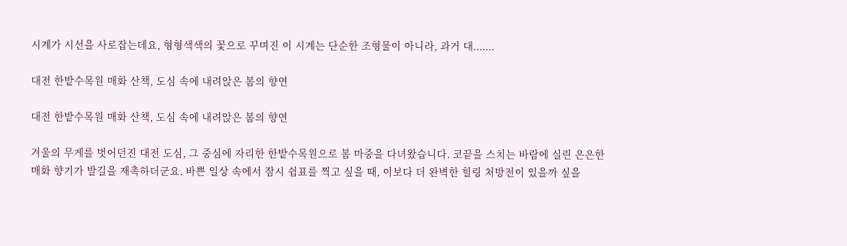시계가 시선을 사로잡는데요, 형형색색의 꽃으로 꾸며진 이 시계는 단순한 조형물이 아니라, 과거 대.......

대전 한밭수목원 매화 산책, 도심 속에 내려앉은 봄의 향연

대전 한밭수목원 매화 산책, 도심 속에 내려앉은 봄의 향연

겨울의 무게를 벗어던진 대전 도심, 그 중심에 자리한 한밭수목원으로 봄 마중을 다녀왔습니다. 코끝을 스치는 바람에 실린 은은한 매화 향기가 발길을 재촉하더군요. 바쁜 일상 속에서 잠시 쉼표를 찍고 싶을 때, 이보다 더 완벽한 힐링 처방전이 있을까 싶을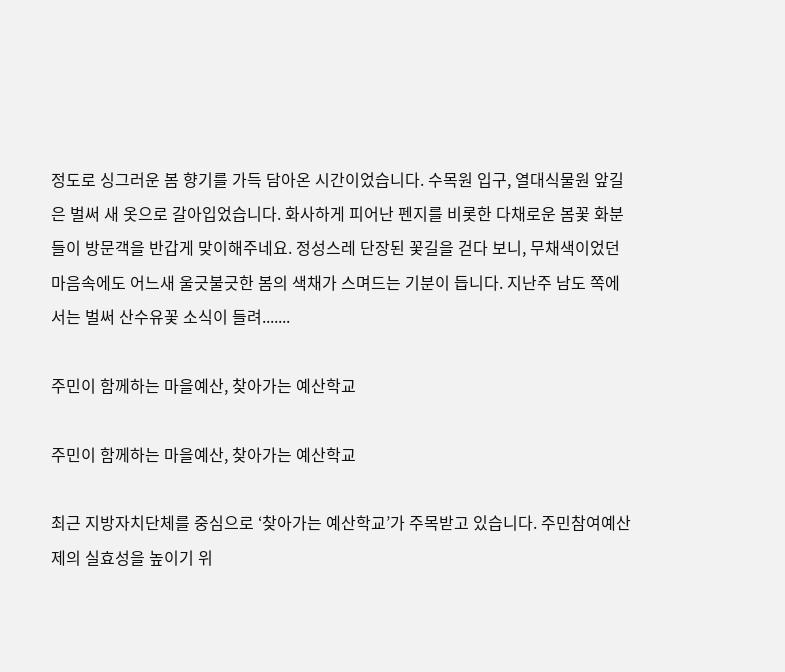정도로 싱그러운 봄 향기를 가득 담아온 시간이었습니다. 수목원 입구, 열대식물원 앞길은 벌써 새 옷으로 갈아입었습니다. 화사하게 피어난 펜지를 비롯한 다채로운 봄꽃 화분들이 방문객을 반갑게 맞이해주네요. 정성스레 단장된 꽃길을 걷다 보니, 무채색이었던 마음속에도 어느새 울긋불긋한 봄의 색채가 스며드는 기분이 듭니다. 지난주 남도 쪽에서는 벌써 산수유꽃 소식이 들려.......

주민이 함께하는 마을예산, 찾아가는 예산학교

주민이 함께하는 마을예산, 찾아가는 예산학교

최근 지방자치단체를 중심으로 ‘찾아가는 예산학교’가 주목받고 있습니다. 주민참여예산제의 실효성을 높이기 위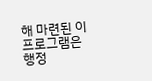해 마련된 이 프로그램은 행정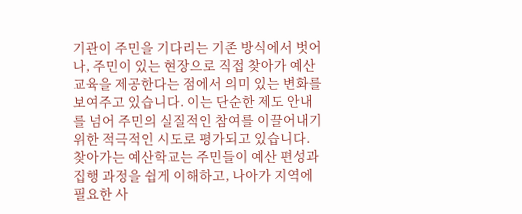기관이 주민을 기다리는 기존 방식에서 벗어나, 주민이 있는 현장으로 직접 찾아가 예산 교육을 제공한다는 점에서 의미 있는 변화를 보여주고 있습니다. 이는 단순한 제도 안내를 넘어 주민의 실질적인 참여를 이끌어내기 위한 적극적인 시도로 평가되고 있습니다. 찾아가는 예산학교는 주민들이 예산 편성과 집행 과정을 쉽게 이해하고, 나아가 지역에 필요한 사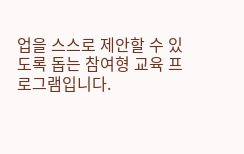업을 스스로 제안할 수 있도록 돕는 참여형 교육 프로그램입니다.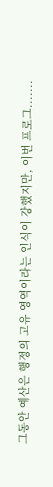그동안 예산은 행정의 고유 영역이라는 인식이 강했지만, 이번 프로그.......